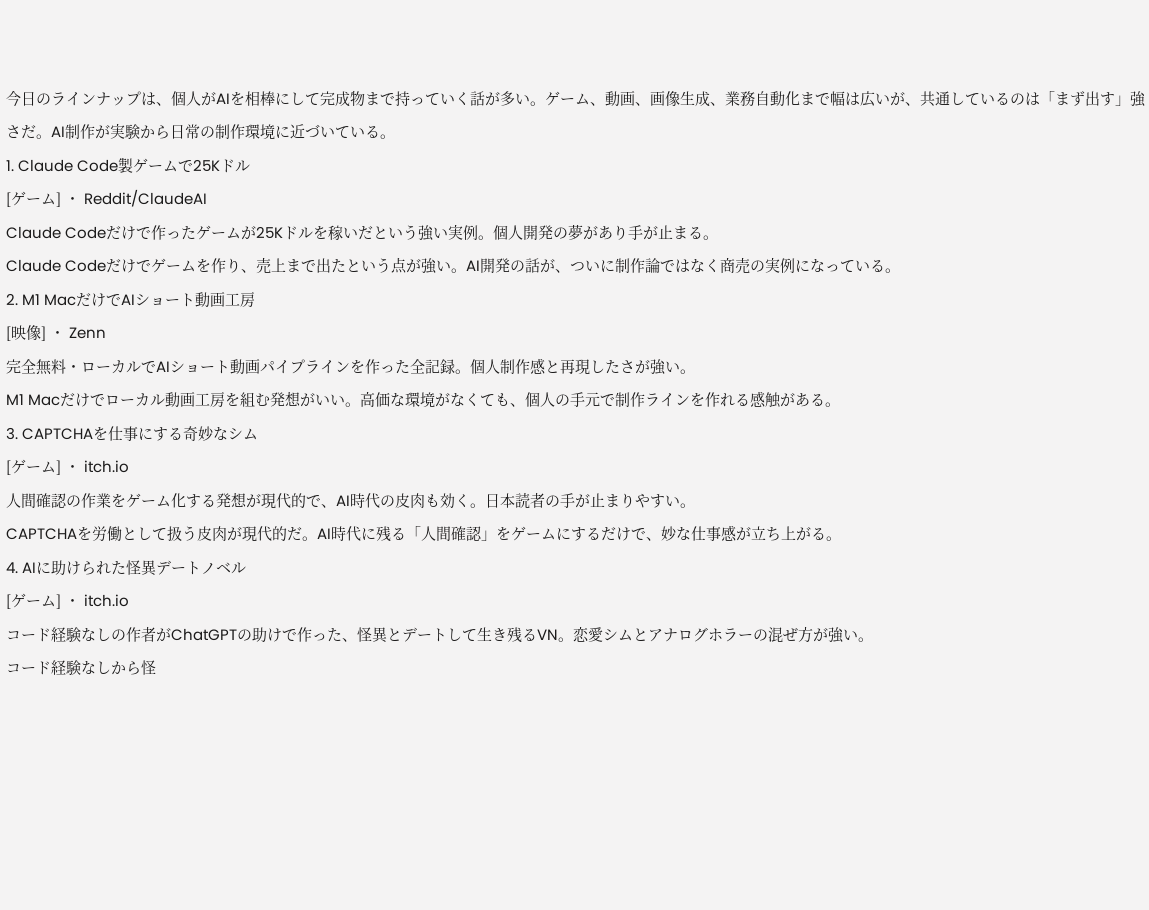今日のラインナップは、個人がAIを相棒にして完成物まで持っていく話が多い。ゲーム、動画、画像生成、業務自動化まで幅は広いが、共通しているのは「まず出す」強さだ。AI制作が実験から日常の制作環境に近づいている。
1. Claude Code製ゲームで25Kドル
[ゲーム] ・ Reddit/ClaudeAI
Claude Codeだけで作ったゲームが25Kドルを稼いだという強い実例。個人開発の夢があり手が止まる。
Claude Codeだけでゲームを作り、売上まで出たという点が強い。AI開発の話が、ついに制作論ではなく商売の実例になっている。
2. M1 MacだけでAIショート動画工房
[映像] ・ Zenn
完全無料・ローカルでAIショート動画パイプラインを作った全記録。個人制作感と再現したさが強い。
M1 Macだけでローカル動画工房を組む発想がいい。高価な環境がなくても、個人の手元で制作ラインを作れる感触がある。
3. CAPTCHAを仕事にする奇妙なシム
[ゲーム] ・ itch.io
人間確認の作業をゲーム化する発想が現代的で、AI時代の皮肉も効く。日本読者の手が止まりやすい。
CAPTCHAを労働として扱う皮肉が現代的だ。AI時代に残る「人間確認」をゲームにするだけで、妙な仕事感が立ち上がる。
4. AIに助けられた怪異デートノベル
[ゲーム] ・ itch.io
コード経験なしの作者がChatGPTの助けで作った、怪異とデートして生き残るVN。恋愛シムとアナログホラーの混ぜ方が強い。
コード経験なしから怪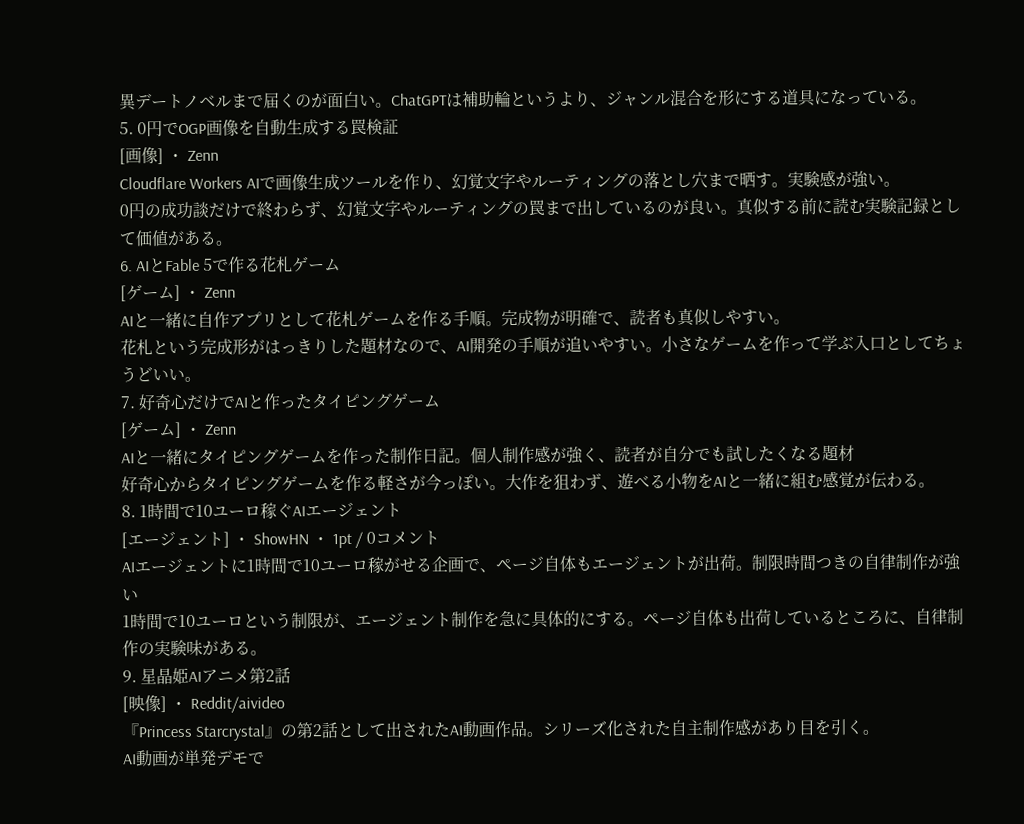異デートノベルまで届くのが面白い。ChatGPTは補助輪というより、ジャンル混合を形にする道具になっている。
5. 0円でOGP画像を自動生成する罠検証
[画像] ・ Zenn
Cloudflare Workers AIで画像生成ツールを作り、幻覚文字やルーティングの落とし穴まで晒す。実験感が強い。
0円の成功談だけで終わらず、幻覚文字やルーティングの罠まで出しているのが良い。真似する前に読む実験記録として価値がある。
6. AIとFable 5で作る花札ゲーム
[ゲーム] ・ Zenn
AIと一緒に自作アプリとして花札ゲームを作る手順。完成物が明確で、読者も真似しやすい。
花札という完成形がはっきりした題材なので、AI開発の手順が追いやすい。小さなゲームを作って学ぶ入口としてちょうどいい。
7. 好奇心だけでAIと作ったタイピングゲーム
[ゲーム] ・ Zenn
AIと一緒にタイピングゲームを作った制作日記。個人制作感が強く、読者が自分でも試したくなる題材
好奇心からタイピングゲームを作る軽さが今っぽい。大作を狙わず、遊べる小物をAIと一緒に組む感覚が伝わる。
8. 1時間で10ユーロ稼ぐAIエージェント
[エージェント] ・ ShowHN ・ 1pt / 0コメント
AIエージェントに1時間で10ユーロ稼がせる企画で、ページ自体もエージェントが出荷。制限時間つきの自律制作が強い
1時間で10ユーロという制限が、エージェント制作を急に具体的にする。ページ自体も出荷しているところに、自律制作の実験味がある。
9. 星晶姫AIアニメ第2話
[映像] ・ Reddit/aivideo
『Princess Starcrystal』の第2話として出されたAI動画作品。シリーズ化された自主制作感があり目を引く。
AI動画が単発デモで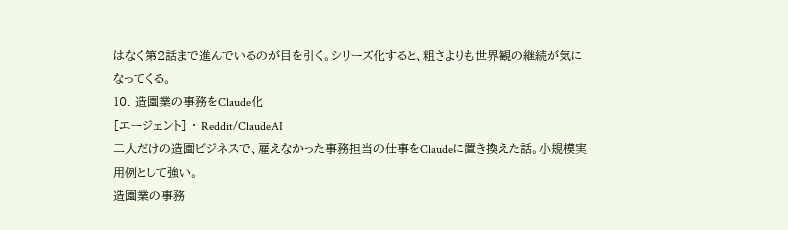はなく第2話まで進んでいるのが目を引く。シリーズ化すると、粗さよりも世界観の継続が気になってくる。
10. 造園業の事務をClaude化
[エージェント] ・ Reddit/ClaudeAI
二人だけの造園ビジネスで、雇えなかった事務担当の仕事をClaudeに置き換えた話。小規模実用例として強い。
造園業の事務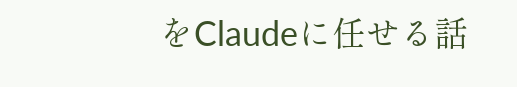をClaudeに任せる話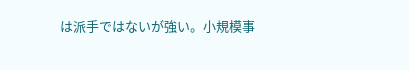は派手ではないが強い。小規模事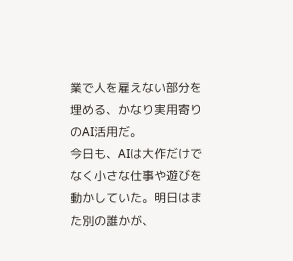業で人を雇えない部分を埋める、かなり実用寄りのAI活用だ。
今日も、AIは大作だけでなく小さな仕事や遊びを動かしていた。明日はまた別の誰かが、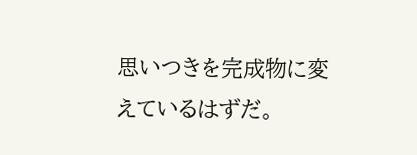思いつきを完成物に変えているはずだ。